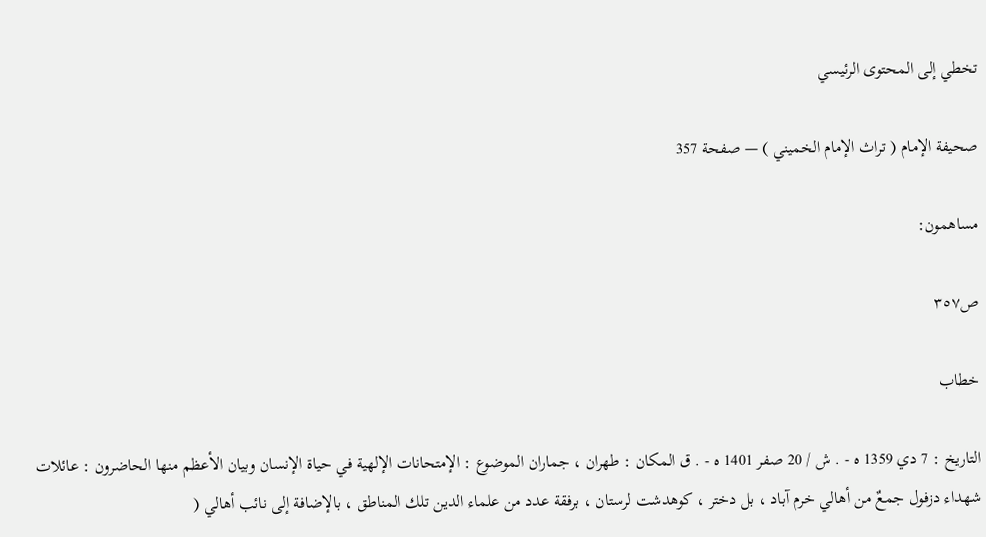تخطي إلى المحتوى الرئيسي

صحيفة الإمام ( تراث الإمام الخميني ) — صفحة 357

مساهمون:

ص٣٥٧

خطاب

التاريخ : 7 دي 1359 ه - . ش / 20 صفر 1401 ه - . ق المكان : طهران ، جماران الموضوع : الإمتحانات الإلهية في حياة الإنسان وبيان الأعظم منها الحاضرون : عائلات شهداء دزفول جمعٌ من أهالي خرم آباد ، بل دختر ، كوهدشت لرستان ، برفقة عدد من علماء الدين تلك المناطق ، بالإضافة إلى نائب أهالي (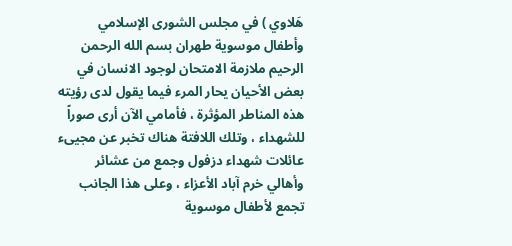هَلاوي ) في مجلس الشورى الإسلامي وأطفال موسوية طهران بسم الله الرحمن الرحيم ملازمة الامتحان لوجود الانسان في بعض الأحيان يحار المرء فيما يقول لدى رؤيته هذه المناطر المؤثرة ، فأمامي الآن أرى صوراً للشهداء ، وتلك اللافتة هناك تخبر عن مجيىء عائلات شهداء دزفول وجمع من عشائر وأهالي خرم آباد الأعزاء ، وعلى هذا الجانب تجمع لأطفال موسوية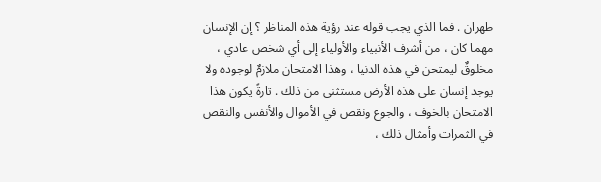طهران . فما الذي يجب قوله عند رؤية هذه المناظر ؟ إن الإنسان مهما كان ، من أشرف الأنبياء والأولياء إلى أي شخص عادي ، مخلوقٌ ليمتحن في هذه الدنيا ، وهذا الامتحان ملازمٌ لوجوده ولا يوجد إنسان على هذه الأرض مستثنى من ذلك . تارةً يكون هذا الامتحان بالخوف ، والجوع ونقص في الأموال والأنفس والنقص في الثمرات وأمثال ذلك ،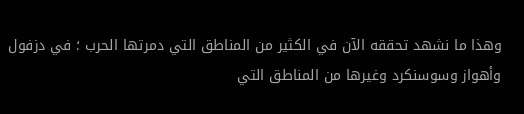وهذا ما نشهد تحققه الآن في الكثير من المناطق التي دمرتها الحرب ؛ في دزفول وأهواز وسوسنكرد وغيرها من المناطق التي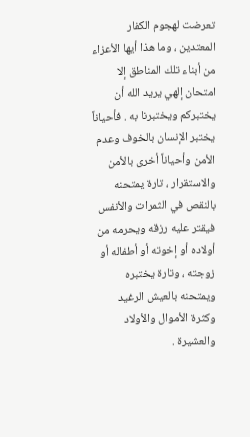تعرضت لهجوم الكفار المعتدين ، وما هذا أيها الأعزاء من أبناء تلك المناطق إلا امتحان إلهي يريد الله أن يختبركم ويختبرنا به . فأحياناً يختبر الإنسان بالخوف وعدم الأمن وأحياناً أخرى بالأمن والاستقرار ، تارة يمتحنه بالنقص في الثمرات والأنفس فيقتر عليه رزقه ويحرمه من أولاده أو إخوته أو أطفاله أو زوجته ، وتارة يختبره ويمتحنه بالعيش الرغيد وكثرة الأموال والأولاد والعشيرة .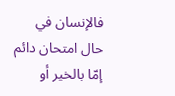فالإنسان في حال امتحان دائم إمّا بالخير أو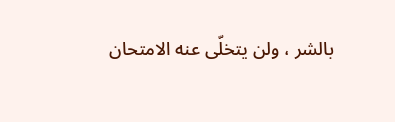بالشر ، ولن يتخلّى عنه الامتحان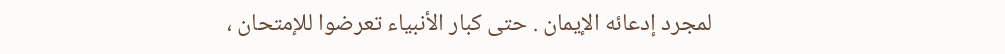لمجرد إدعائه الإيمان . حتى كبار الأنبياء تعرضوا للإمتحان ،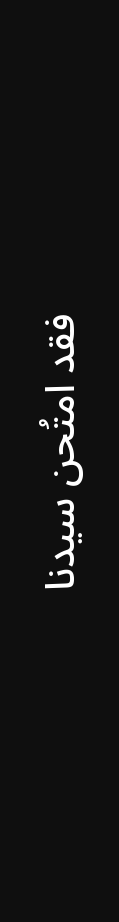فقد امتُحن سيدنا